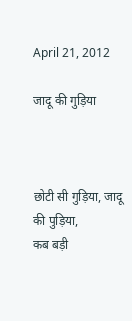April 21, 2012

जादू की गुड़िया



छोटी सी गुड़िया, जादू की पुड़िया,
कब बड़ी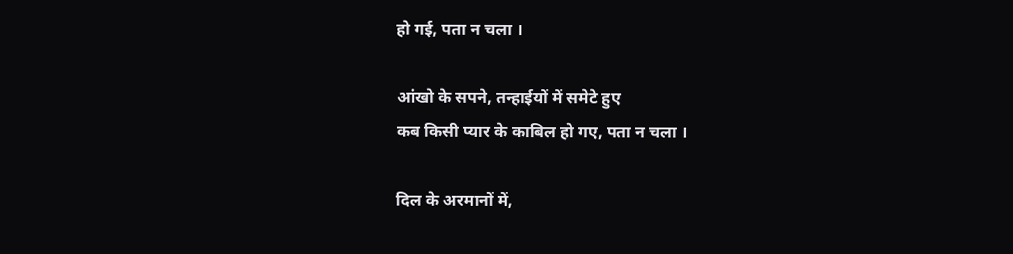हो गई, पता न चला ।

आंखो के सपने, तन्हाईयों में समेटे हुए
कब किसी प्यार के काबिल हो गए, पता न चला ।

दिल के अरमानों में,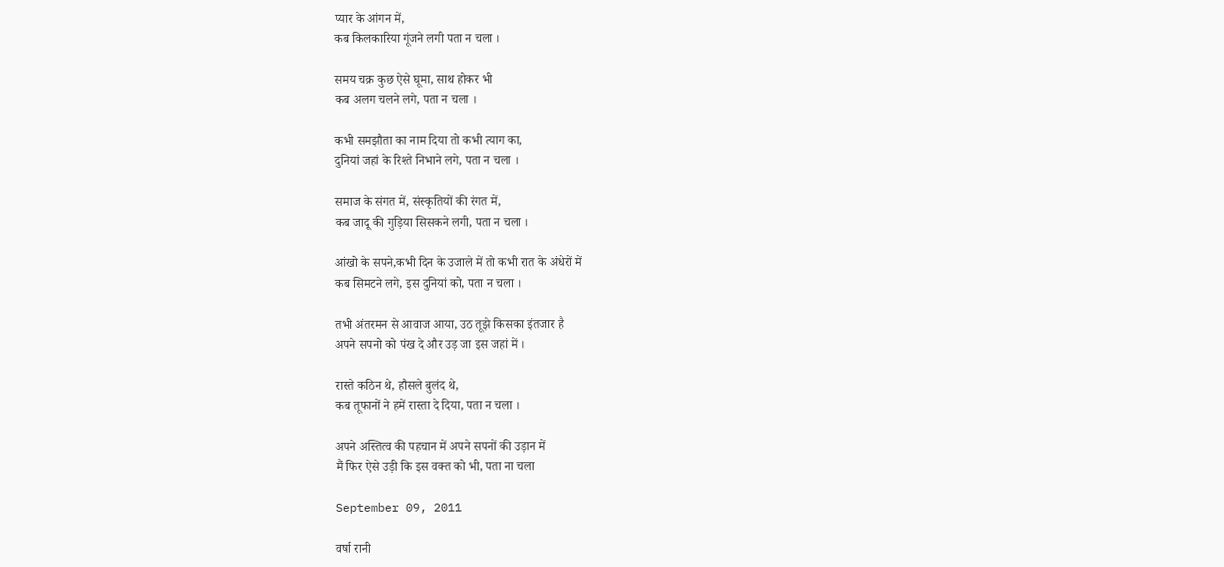प्यार के आंगन में,
कब किलकारिया गूंजने लगी पता न चला ।

समय चक्र कुछ ऐसे घूमा, साथ होकर भी
कब अलग चलने लगे, पता न चला ।

कभी समझौता का नाम दिया तो कभी त्याग का,
दुनियां जहां के रिश्ते निभाने लगे, पता न चला ।

समाज के संगत में, संस्कृतियों की रंगत में,
कब जादू की गुड़िया सिसकने लगी, पता न चला ।

आंखो के सपने,कभी दिन के उजाले में तो कभी रात के अंधेरों में
कब सिमटने लगे, इस दुनियां को, पता न चला ।

तभी अंतरमन से आवाज आया, उठ तूझे किसका इंतजार है
अपने सपनो को पंख दे और उड़ जा इस जहां में ।

रास्ते कठिन थे, हौसले बुलंद थे,
कब तूफानों ने हमें रास्ता दे दिया, पता न चला ।

अपने अस्तित्व की पहचान में अपने सपनों की उड़ान में
मैं फिर ऐसे उड़ी कि इस वक्त को भी, पता ना चला

September 09, 2011

वर्षा रानी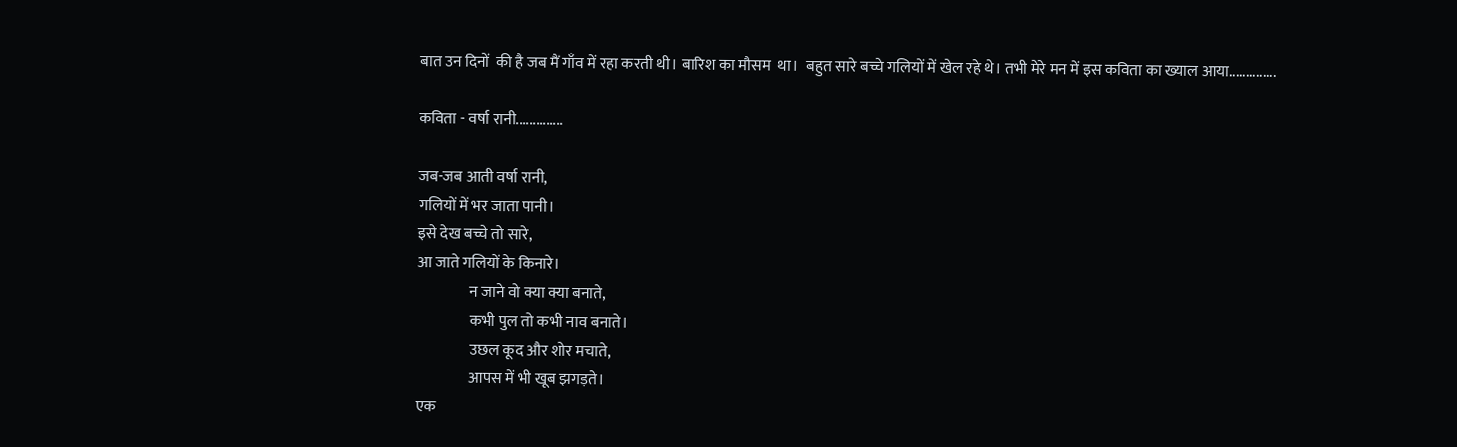बात उन दिनों  की है जब मैं गाँव में रहा करती थी। बारिश का मौसम  था।  बहुत सारे बच्चे गलियों में खेल रहे थे। तभी मेरे मन में इस कविता का ख्याल आया..............

कविता - वर्षा रानी..............

जब-जब आती वर्षा रानी,
गलियों में भर जाता पानी।
इसे देख बच्चे तो सारे,
आ जाते गलियों के किनारे।
                 न जाने वो क्या क्या बनाते,
                 कभी पुल तो कभी नाव बनाते।
                 उछल कूद और शोर मचाते,
                 आपस में भी खूब झगड़ते।
एक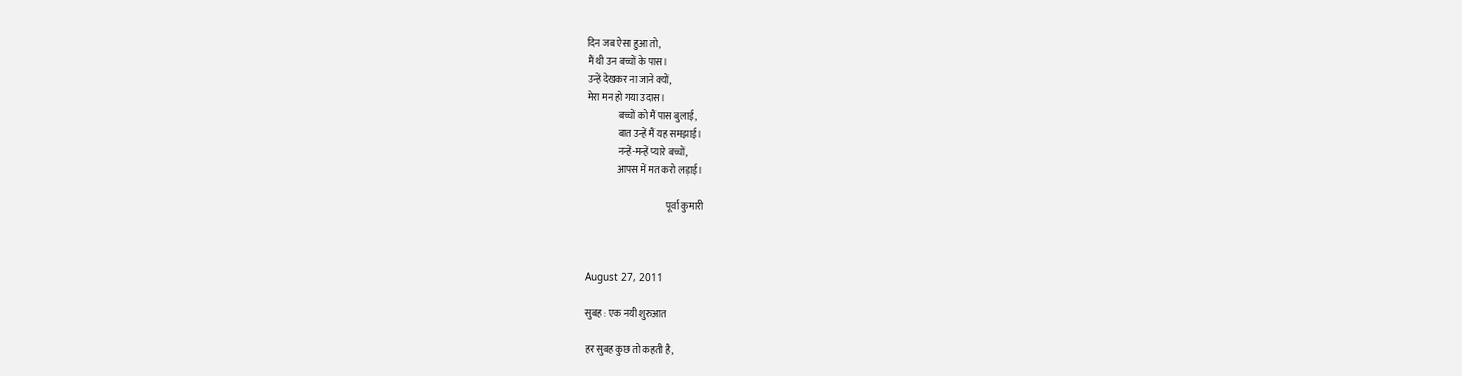दिन जब ऐसा हुआ तो,
मैं थी उन बच्चों के पास।
उन्हें देखकर ना जाने क्यों,
मेरा मन हो गया उदास।
                बच्चों को मैं पास बुलाई,
                बात उन्हें मैं यह समझाई।
                नन्हें-मन्हें प्यारे बच्चों,
                आपस में मत करो लड़ाई।

                                          पूर्वा कुमारी



August 27, 2011

सुबह : एक नयी शुरुआत

हर सुबह कुछ तो कहती है,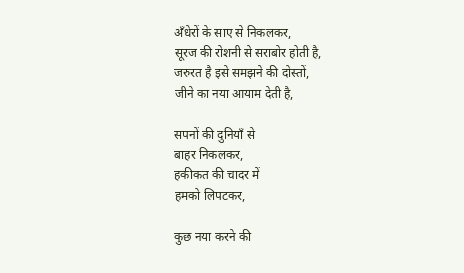अँधेरों के साए से निकलकर,
सूरज की रोशनी से सराबोर होती है,
जरुरत है इसे समझने की दोस्तों,
जीने का नया आयाम देती है,

सपनों की दुनियाँ से
बाहर निकलकर,
हकीकत की चादर में
हमको लिपटकर,

कुछ नया करने की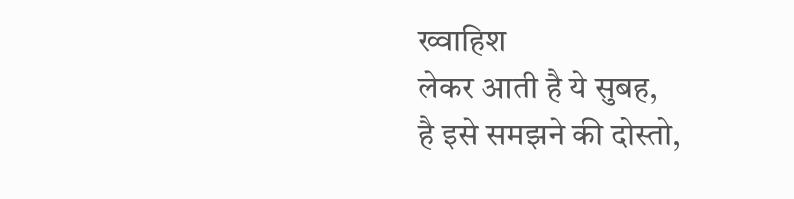ख्वाहिश
लेकर आती है ये सुबह,
है इसे समझने की दोस्तो,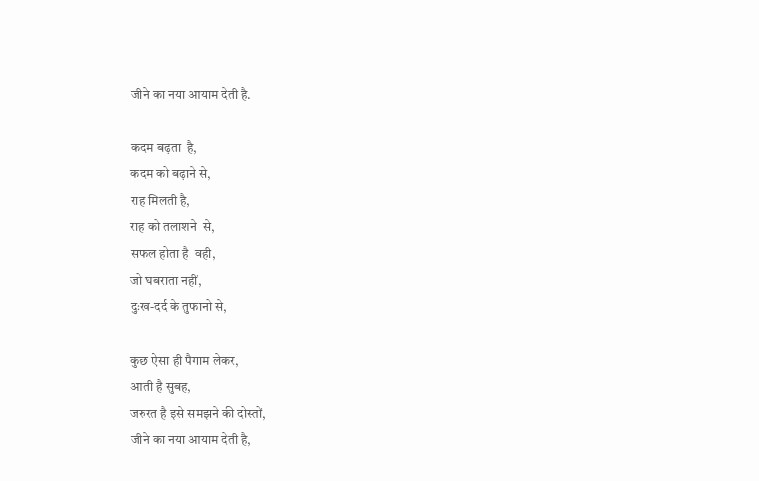जीने का नया आयाम देती है.

कदम बढ़ता  है,
कदम को बढ़ाने से,
राह मिलती है,
राह को तलाशने  से,
सफल होता है  वही,
जो घबराता नहीं,
दुःख-दर्द के तुफानो से,

कुछ ऐसा ही पैगाम लेकर,
आती है सुबह,
जरुरत है इसे समझने की दोस्तों,
जीने का नया आयाम देती है,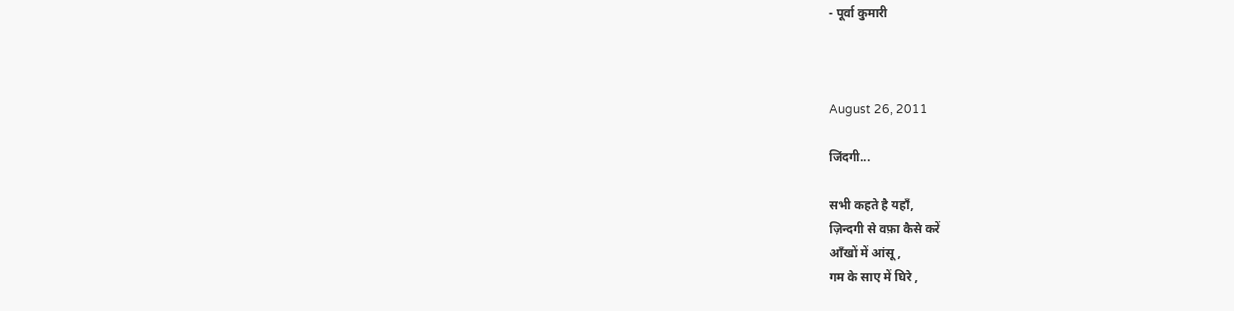- पूर्वा कुमारी



August 26, 2011

जिंदगी...

सभी कहते है यहाँ,
ज़िन्दगी से वफ़ा कैसे करें
आँखों में आंसू,
गम के साए में घिरे ,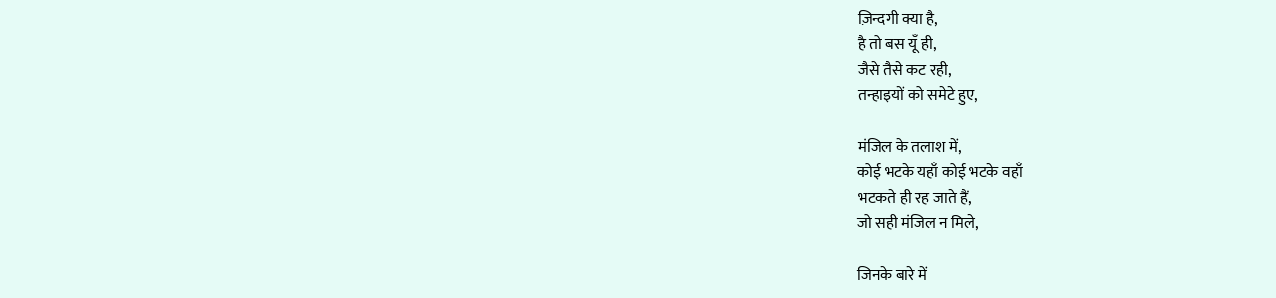ज़िन्दगी क्या है,
है तो बस यूँ ही,
जैसे तैसे कट रही,
तन्हाइयों को समेटे हुए,

मंजिल के तलाश में,
कोई भटके यहाँ कोई भटके वहाँ
भटकते ही रह जाते हैं,
जो सही मंजिल न मिले,

जिनके बारे में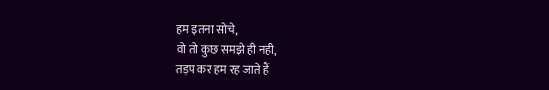हम इतना सोचे,
वो तो कुछ समझे ही नही,
तड़प कर हम रह जाते हैं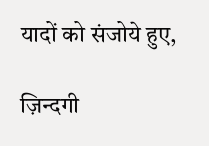यादों को संजोये हुए,

ज़िन्दगी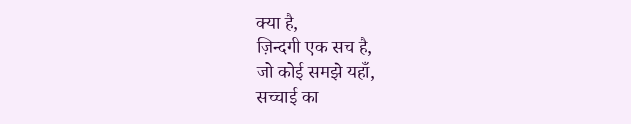क्या है,
ज़िन्दगी एक सच है,
जो कोई समझे यहाँ,
सच्चाई का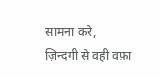सामना करे,
ज़िन्दगी से वही वफ़ा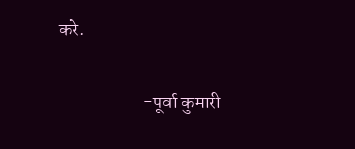करे.

                       -पूर्वा कुमारी